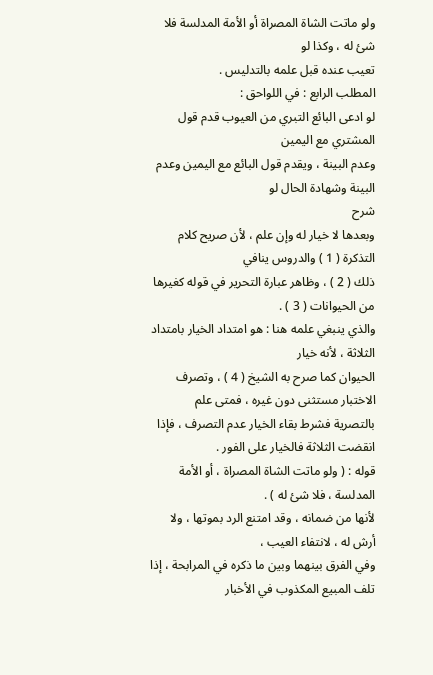ولو ماتت الشاة المصراة أو الأمة المدلسة فلا شئ له ، وكذا لو
تعيب عنده قبل علمه بالتدليس .
المطلب الرابع : في اللواحق :
لو ادعى البائع التبري من العيوب قدم قول المشتري مع اليمين
وعدم البينة ، ويقدم قول البائع مع اليمين وعدم البينة وشهادة الحال لو
شرح
وبعدها لا خيار له وإن علم ، لأن صريح كلام التذكرة ( 1 ) والدروس ينافي
ذلك ( 2 ) ، وظاهر عبارة التحرير في قوله كغيرها من الحيوانات ( 3 ) .
والذي ينبغي علمه هنا : هو امتداد الخيار بامتداد الثلاثة ، لأنه خيار
الحيوان كما صرح به الشيخ ( 4 ) ، وتصرف الاختبار مستثنى دون غيره ، فمتى علم
بالتصرية فشرط بقاء الخيار عدم التصرف ، فإذا انقضت الثلاثة فالخيار على الفور .
قوله : ( ولو ماتت الشاة المصراة ، أو الأمة المدلسة ، فلا شئ له ) .
لأنها من ضمانه ، وقد امتنع الرد بموتها ، ولا أرش له ، لانتفاء العيب ،
وفي الفرق بينهما وبين ما ذكره في المرابحة ، إذا تلف المبيع المكذوب في الأخبار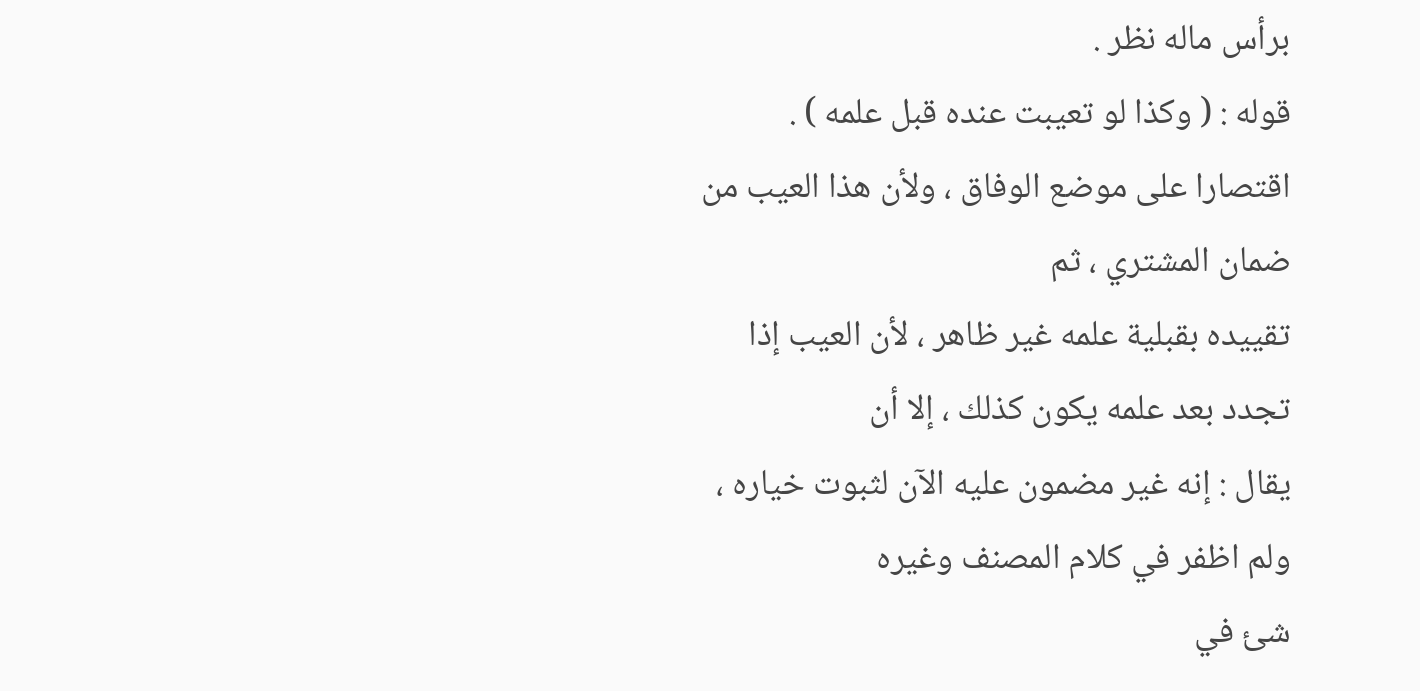برأس ماله نظر .
قوله : ( وكذا لو تعيبت عنده قبل علمه ) .
اقتصارا على موضع الوفاق ، ولأن هذا العيب من ضمان المشتري ، ثم
تقييده بقبلية علمه غير ظاهر ، لأن العيب إذا تجدد بعد علمه يكون كذلك ، إلا أن
يقال : إنه غير مضمون عليه الآن لثبوت خياره ، ولم اظفر في كلام المصنف وغيره
شئ في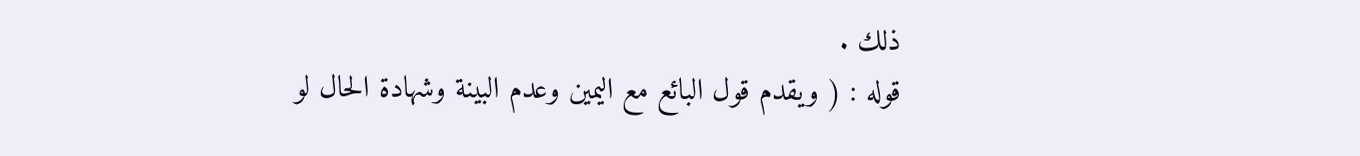ذلك .
قوله : ( ويقدم قول البائع مع اليمين وعدم البينة وشهادة الحال لو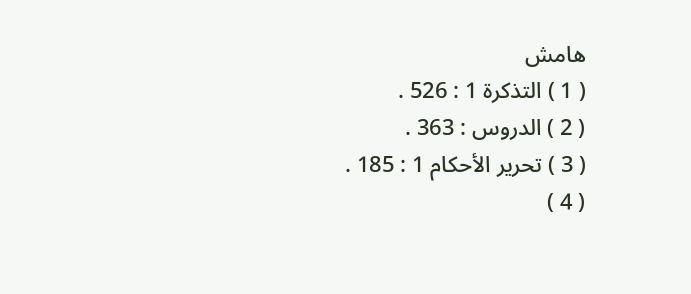هامش
( 1 ) التذكرة 1 : 526 .
( 2 ) الدروس : 363 .
( 3 ) تحرير الأحكام 1 : 185 .
( 4 )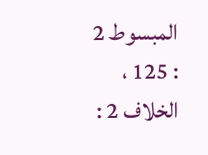المبسوط 2 : 125 ، الخلاف 2 :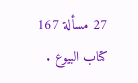27 مسألة 167 كتاب البيوع .